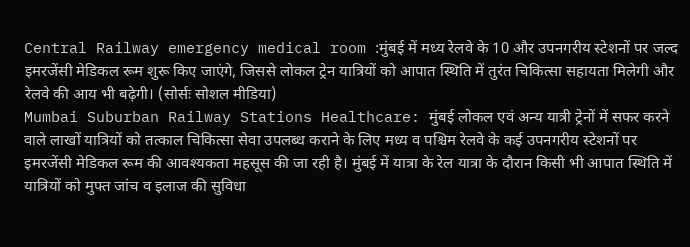Central Railway emergency medical room :मुंबई में मध्य रेलवे के 10 और उपनगरीय स्टेशनों पर जल्द इमरजेंसी मेडिकल रूम शुरू किए जाएंगे, जिससे लोकल ट्रेन यात्रियों को आपात स्थिति में तुरंत चिकित्सा सहायता मिलेगी और रेलवे की आय भी बढ़ेगी। (सोर्सः सोशल मीडिया)
Mumbai Suburban Railway Stations Healthcare: मुंबई लोकल एवं अन्य यात्री ट्रेनों में सफर करने वाले लाखों यात्रियों को तत्काल चिकित्सा सेवा उपलब्ध कराने के लिए मध्य व पश्चिम रेलवे के कई उपनगरीय स्टेशनों पर इमरजेंसी मेडिकल रूम की आवश्यकता महसूस की जा रही है। मुंबई में यात्रा के रेल यात्रा के दौरान किसी भी आपात स्थिति में यात्रियों को मुफ्त जांच व इलाज की सुविधा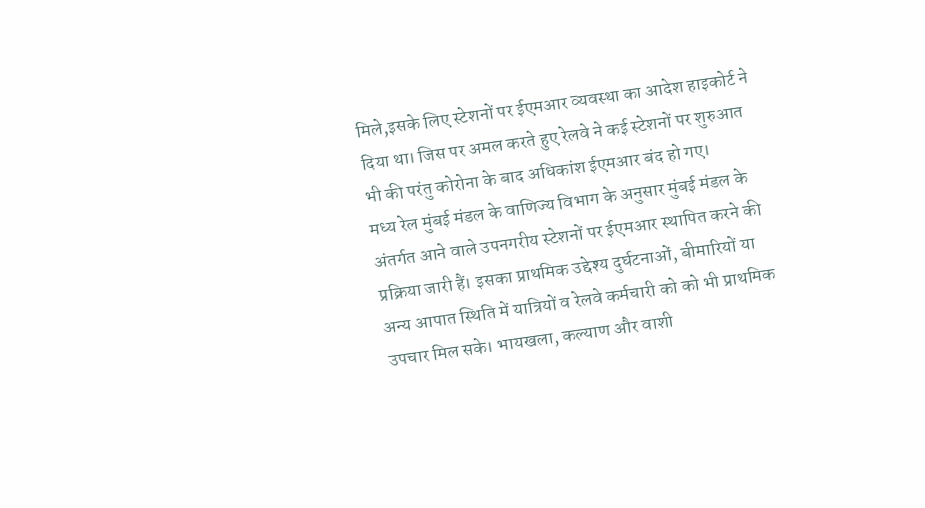मिले,इसके लिए स्टेशनों पर ईएमआर व्यवस्था का आदेश हाइकोर्ट ने दिया था। जिस पर अमल करते हुए रेलवे ने कई स्टेशनों पर शुरुआत भी की परंतु कोरोना के बाद अधिकांश ईएमआर बंद हो गए।
मध्य रेल मुंबई मंडल के वाणिज्य विभाग के अनुसार मुंबई मंडल के अंतर्गत आने वाले उपनगरीय स्टेशनों पर ईएमआर स्थापित करने की प्रक्रिया जारी हैं। इसका प्राथमिक उद्देश्य दुर्घटनाओं, बीमारियों या अन्य आपात स्थिति में यात्रियों व रेलवे कर्मचारी को को भी प्राथमिक उपचार मिल सके। भायखला, कल्याण और वाशी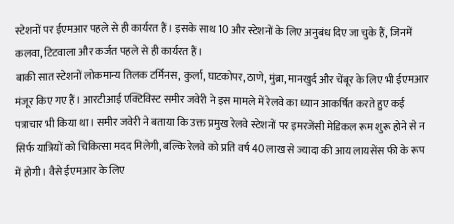स्टेशनों पर ईएमआर पहले से ही कार्यरत हैं। इसके साथ 10 और स्टेशनों के लिए अनुबंध दिए जा चुके हैं, जिनमें कलवा, टिटवाला और कर्जत पहले से ही कार्यरत हैं।
बाकी सात स्टेशनों लोकमान्य तिलक टर्मिनस, कुर्ला, घाटकोपर, ठाणे, मुंब्रा, मानखुर्द और चेंबूर के लिए भी ईएमआर मंजूर किए गए हैं। आरटीआई एक्टिविस्ट समीर जवेरी ने इस मामले में रेलवे का ध्यान आकर्षित करते हुए कई पत्राचार भी किया था। समीर जवेरी ने बताया कि उक्त प्रमुख रेलवे स्टेशनों पर इमरजेंसी मेडिकल रूम शुरू होने से न सिर्फ यात्रियों को चिकित्सा मदद मिलेगी, बल्कि रेलवे को प्रति वर्ष 40 लाख से ज्यादा की आय लायसेंस फी के रूप में होगी। वैसे ईएमआर के लिए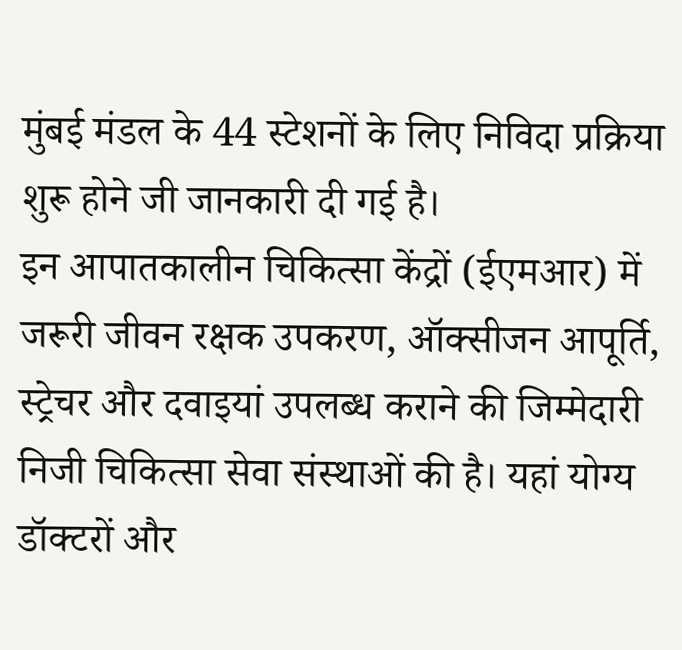मुंबई मंडल के 44 स्टेशनों के लिए निविदा प्रक्रिया शुरू होने जी जानकारी दी गई है।
इन आपातकालीन चिकित्सा केंद्रों (ईएमआर) में जरूरी जीवन रक्षक उपकरण, ऑक्सीजन आपूर्ति, स्ट्रेचर और दवाइयां उपलब्ध कराने की जिम्मेदारी निजी चिकित्सा सेवा संस्थाओं की है। यहां योग्य डॉक्टरों और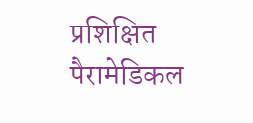प्रशिक्षित पैरामेडिकल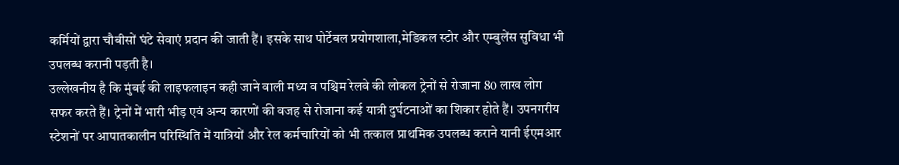कर्मियों द्वारा चौबीसों घंटे सेवाएं प्रदान की जाती हैं। इसके साथ पोर्टेबल प्रयोगशाला,मेडिकल स्टोर और एम्बुलेंस सुविधा भी उपलब्ध करानी पड़ती है।
उल्लेखनीय है कि मुंबई की लाइफलाइन कही जाने वाली मध्य व पश्चिम रेलवे की लोकल ट्रेनों से रोजाना 80 लाख लोग सफर करते हैं। ट्रेनों में भारी भीड़ एवं अन्य कारणों की वजह से रोजाना कई यात्री दुर्घटनाओं का शिकार होते हैं। उपनगरीय स्टेशनों पर आपातकालीन परिस्थिति में यात्रियों और रेल कर्मचारियों को भी तत्काल प्राथमिक उपलब्ध कराने यानी ईएमआर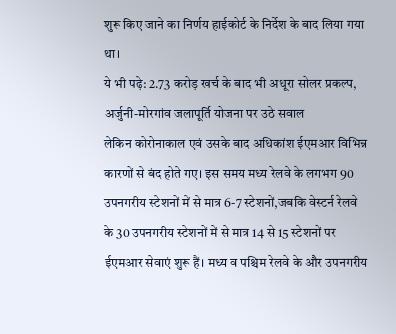शुरू किए जाने का निर्णय हाईकोर्ट के निर्देश के बाद लिया गया था।
ये भी पढ़े: 2.73 करोड़ खर्च के बाद भी अधूरा सोलर प्रकल्प, अर्जुनी-मोरगांव जलापूर्ति योजना पर उठे सवाल
लेकिन कोरोनाकाल एवं उसके बाद अधिकांश ईएमआर विभिन्न कारणों से बंद होते गए। इस समय मध्य रेलवे के लगभग 90 उपनगरीय स्टेशनों में से मात्र 6-7 स्टेशनों,जबकि वेस्टर्न रेलवे के 30 उपनगरीय स्टेशनों में से मात्र 14 से 15 स्टेशनों पर ईएमआर सेवाएं शुरू हैं। मध्य व पश्चिम रेलवे के और उपनगरीय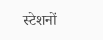स्टेशनों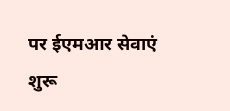पर ईएमआर सेवाएं शुरू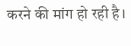करने की मांग हो रही है।